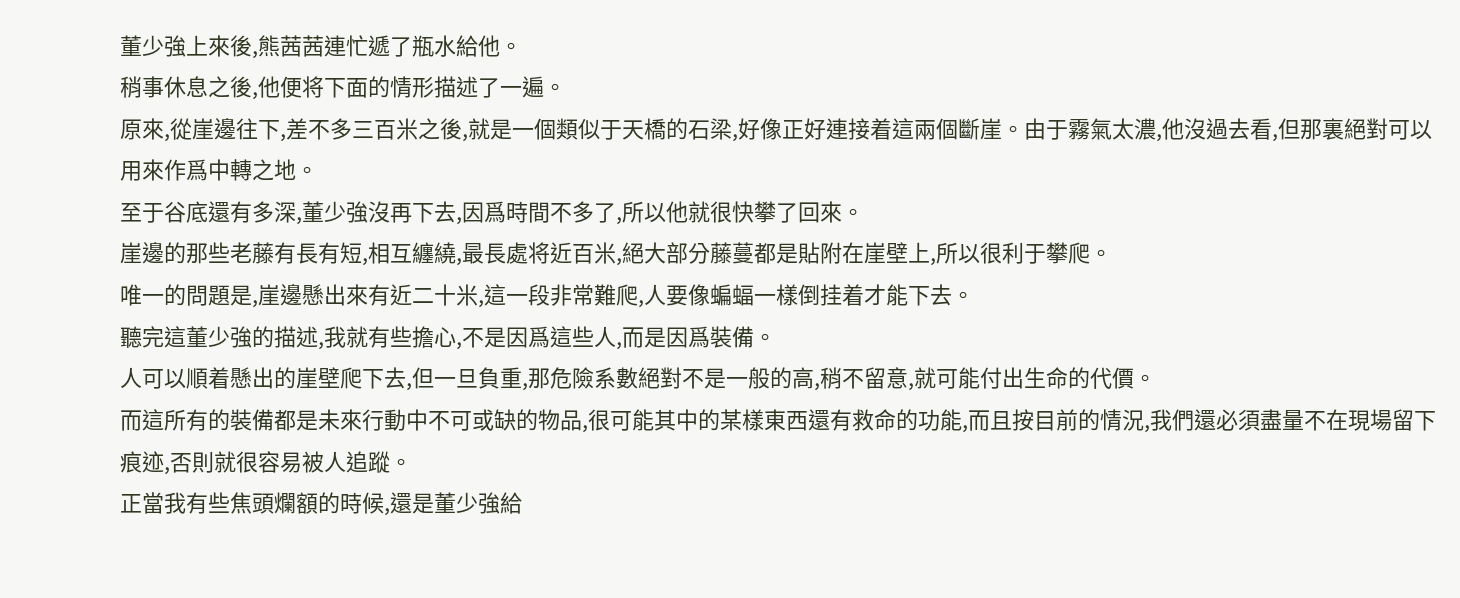董少強上來後,熊茜茜連忙遞了瓶水給他。
稍事休息之後,他便将下面的情形描述了一遍。
原來,從崖邊往下,差不多三百米之後,就是一個類似于天橋的石梁,好像正好連接着這兩個斷崖。由于霧氣太濃,他沒過去看,但那裏絕對可以用來作爲中轉之地。
至于谷底還有多深,董少強沒再下去,因爲時間不多了,所以他就很快攀了回來。
崖邊的那些老藤有長有短,相互纏繞,最長處将近百米,絕大部分藤蔓都是貼附在崖壁上,所以很利于攀爬。
唯一的問題是,崖邊懸出來有近二十米,這一段非常難爬,人要像蝙蝠一樣倒挂着才能下去。
聽完這董少強的描述,我就有些擔心,不是因爲這些人,而是因爲裝備。
人可以順着懸出的崖壁爬下去,但一旦負重,那危險系數絕對不是一般的高,稍不留意,就可能付出生命的代價。
而這所有的裝備都是未來行動中不可或缺的物品,很可能其中的某樣東西還有救命的功能,而且按目前的情況,我們還必須盡量不在現場留下痕迹,否則就很容易被人追蹤。
正當我有些焦頭爛額的時候,還是董少強給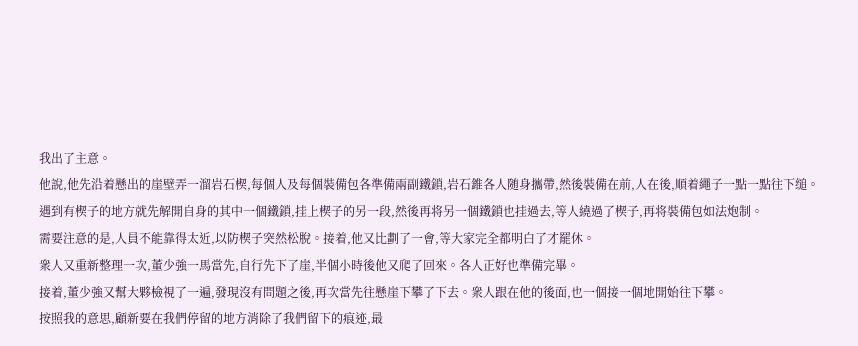我出了主意。
他說,他先沿着懸出的崖壁弄一溜岩石楔,每個人及每個裝備包各準備兩副鐵鎖,岩石錐各人随身攜帶,然後裝備在前,人在後,順着繩子一點一點往下缒。
遇到有楔子的地方就先解開自身的其中一個鐵鎖,挂上楔子的另一段,然後再将另一個鐵鎖也挂過去,等人繞過了楔子,再将裝備包如法炮制。
需要注意的是,人員不能靠得太近,以防楔子突然松脫。接着,他又比劃了一會,等大家完全都明白了才罷休。
衆人又重新整理一次,董少強一馬當先,自行先下了崖,半個小時後他又爬了回來。各人正好也準備完畢。
接着,董少強又幫大夥檢視了一遍,發現沒有問題之後,再次當先往懸崖下攀了下去。衆人跟在他的後面,也一個接一個地開始往下攀。
按照我的意思,顧新要在我們停留的地方消除了我們留下的痕迹,最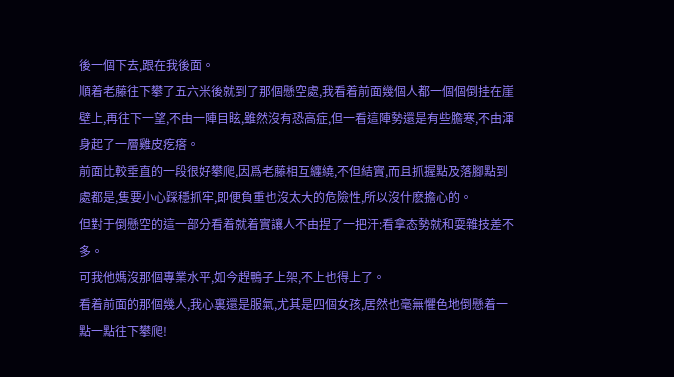後一個下去,跟在我後面。
順着老藤往下攀了五六米後就到了那個懸空處,我看着前面幾個人都一個個倒挂在崖壁上,再往下一望,不由一陣目眩,雖然沒有恐高症,但一看這陣勢還是有些膽寒,不由渾身起了一層雞皮疙瘩。
前面比較垂直的一段很好攀爬,因爲老藤相互纏繞,不但結實,而且抓握點及落腳點到處都是,隻要小心踩穩抓牢,即便負重也沒太大的危險性,所以沒什麽擔心的。
但對于倒懸空的這一部分看着就着實讓人不由捏了一把汗:看拿态勢就和耍雜技差不多。
可我他媽沒那個專業水平,如今趕鴨子上架,不上也得上了。
看着前面的那個幾人,我心裏還是服氣,尤其是四個女孩,居然也毫無懼色地倒懸着一點一點往下攀爬!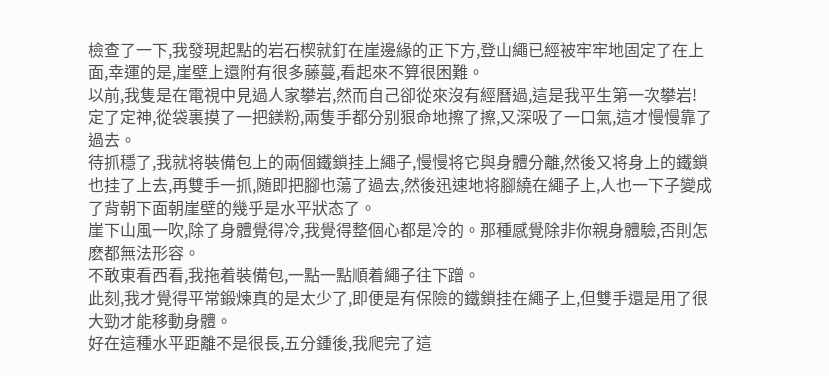檢查了一下,我發現起點的岩石楔就釘在崖邊緣的正下方,登山繩已經被牢牢地固定了在上面,幸運的是,崖壁上還附有很多藤蔓,看起來不算很困難。
以前,我隻是在電視中見過人家攀岩,然而自己卻從來沒有經曆過,這是我平生第一次攀岩!
定了定神,從袋裏摸了一把鎂粉,兩隻手都分别狠命地擦了擦,又深吸了一口氣,這才慢慢靠了過去。
待抓穩了,我就将裝備包上的兩個鐵鎖挂上繩子,慢慢将它與身體分離,然後又将身上的鐵鎖也挂了上去,再雙手一抓,随即把腳也蕩了過去,然後迅速地将腳繞在繩子上,人也一下子變成了背朝下面朝崖壁的幾乎是水平狀态了。
崖下山風一吹,除了身體覺得冷,我覺得整個心都是冷的。那種感覺除非你親身體驗,否則怎麽都無法形容。
不敢東看西看,我拖着裝備包,一點一點順着繩子往下蹭。
此刻,我才覺得平常鍛煉真的是太少了,即便是有保險的鐵鎖挂在繩子上,但雙手還是用了很大勁才能移動身體。
好在這種水平距離不是很長,五分鍾後,我爬完了這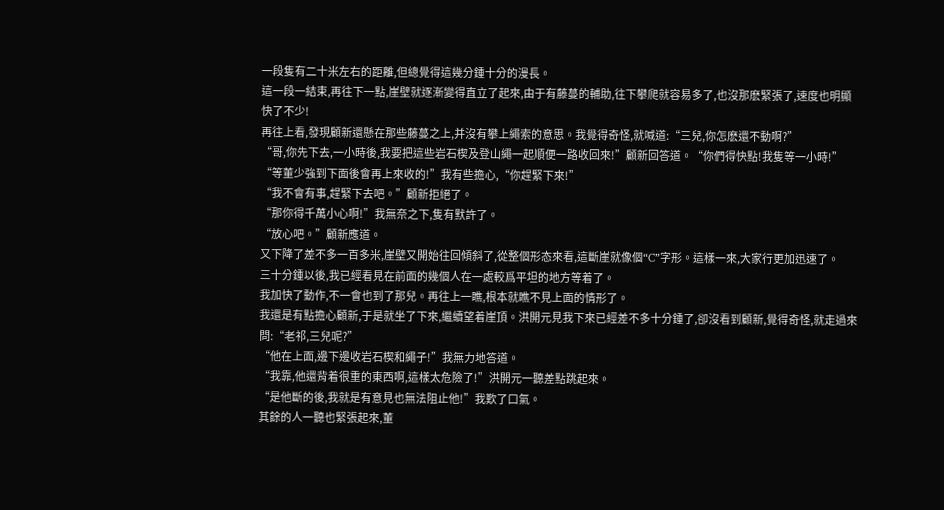一段隻有二十米左右的距離,但總覺得這幾分鍾十分的漫長。
這一段一結束,再往下一點,崖壁就逐漸變得直立了起來,由于有藤蔓的輔助,往下攀爬就容易多了,也沒那麽緊張了,速度也明顯快了不少!
再往上看,發現顧新還懸在那些藤蔓之上,并沒有攀上繩索的意思。我覺得奇怪,就喊道:“三兒,你怎麽還不動啊?”
“哥,你先下去,一小時後,我要把這些岩石楔及登山繩一起順便一路收回來!”顧新回答道。“你們得快點!我隻等一小時!”
“等董少強到下面後會再上來收的!”我有些擔心,“你趕緊下來!”
“我不會有事,趕緊下去吧。”顧新拒絕了。
“那你得千萬小心啊!”我無奈之下,隻有默許了。
“放心吧。”顧新應道。
又下降了差不多一百多米,崖壁又開始往回傾斜了,從整個形态來看,這斷崖就像個“C”字形。這樣一來,大家行更加迅速了。
三十分鍾以後,我已經看見在前面的幾個人在一處較爲平坦的地方等着了。
我加快了動作,不一會也到了那兒。再往上一瞧,根本就瞧不見上面的情形了。
我還是有點擔心顧新,于是就坐了下來,繼續望着崖頂。洪開元見我下來已經差不多十分鍾了,卻沒看到顧新,覺得奇怪,就走過來問:“老祁,三兒呢?”
“他在上面,邊下邊收岩石楔和繩子!”我無力地答道。
“我靠,他還背着很重的東西啊,這樣太危險了!”洪開元一聽差點跳起來。
“是他斷的後,我就是有意見也無法阻止他!”我歎了口氣。
其餘的人一聽也緊張起來,董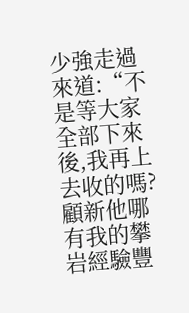少強走過來道:“不是等大家全部下來後,我再上去收的嗎?顧新他哪有我的攀岩經驗豐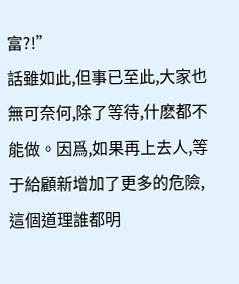富?!”
話雖如此,但事已至此,大家也無可奈何,除了等待,什麽都不能做。因爲,如果再上去人,等于給顧新增加了更多的危險,這個道理誰都明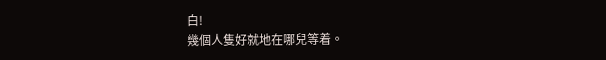白!
幾個人隻好就地在哪兒等着。